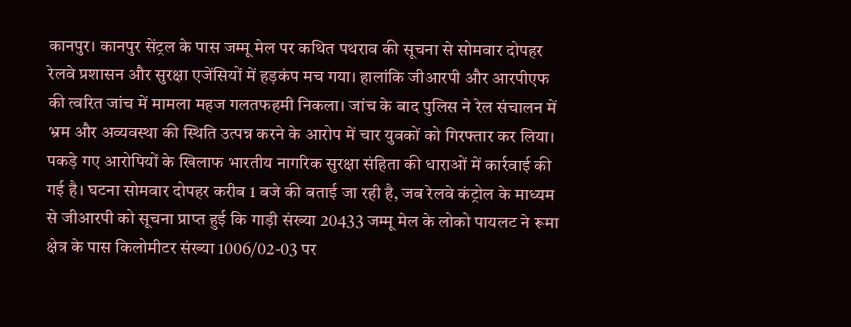कानपुर। कानपुर सेंट्रल के पास जम्मू मेल पर कथित पथराव की सूचना से सोमवार दोपहर रेलवे प्रशासन और सुरक्षा एजेंसियों में हड़कंप मच गया। हालांकि जीआरपी और आरपीएफ की त्वरित जांच में मामला महज गलतफहमी निकला। जांच के बाद पुलिस ने रेल संचालन में भ्रम और अव्यवस्था की स्थिति उत्पन्न करने के आरोप में चार युवकों को गिरफ्तार कर लिया। पकड़े गए आरोपियों के खिलाफ भारतीय नागरिक सुरक्षा संहिता की धाराओं में कार्रवाई की गई है। घटना सोमवार दोपहर करीब 1 बजे की बताई जा रही है, जब रेलवे कंट्रोल के माध्यम से जीआरपी को सूचना प्राप्त हुई कि गाड़ी संख्या 20433 जम्मू मेल के लोको पायलट ने रूमा क्षेत्र के पास किलोमीटर संख्या 1006/02-03 पर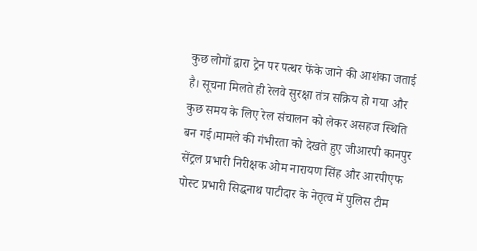कुछ लोगों द्वारा ट्रेन पर पत्थर फेंके जाने की आशंका जताई है। सूचना मिलते ही रेलवे सुरक्षा तंत्र सक्रिय हो गया और कुछ समय के लिए रेल संचालन को लेकर असहज स्थिति बन गई।मामले की गंभीरता को देखते हुए जीआरपी कानपुर सेंट्रल प्रभारी निरीक्षक ओम नारायण सिंह और आरपीएफ पोस्ट प्रभारी सिद्धनाथ पाटीदार के नेतृत्व में पुलिस टीम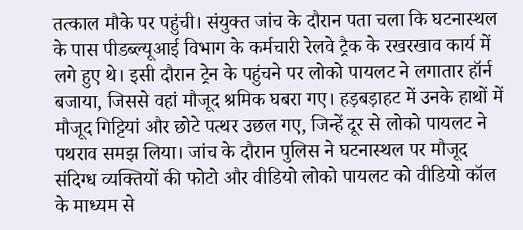तत्काल मौके पर पहुंची। संयुक्त जांच के दौरान पता चला कि घटनास्थल के पास पीडब्ल्यूआई विभाग के कर्मचारी रेलवे ट्रैक के रखरखाव कार्य में लगे हुए थे। इसी दौरान ट्रेन के पहुंचने पर लोको पायलट ने लगातार हॉर्न बजाया, जिससे वहां मौजूद श्रमिक घबरा गए। हड़बड़ाहट में उनके हाथों में मौजूद गिट्टियां और छोटे पत्थर उछल गए, जिन्हें दूर से लोको पायलट ने पथराव समझ लिया। जांच के दौरान पुलिस ने घटनास्थल पर मौजूद संदिग्ध व्यक्तियों की फोटो और वीडियो लोको पायलट को वीडियो कॉल के माध्यम से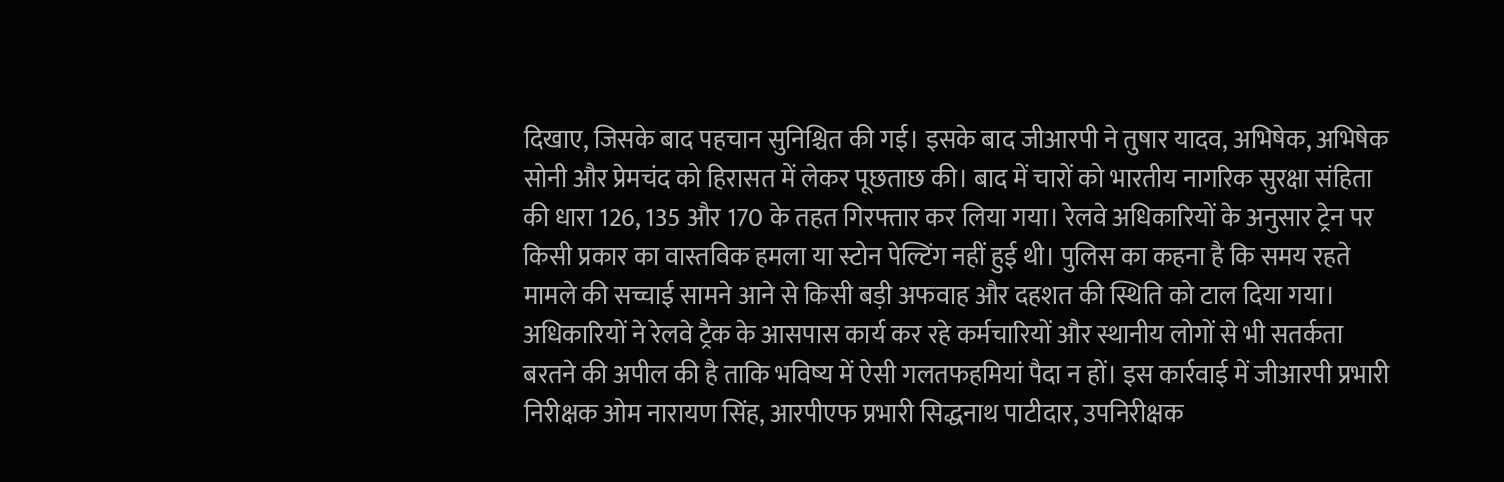दिखाए, जिसके बाद पहचान सुनिश्चित की गई। इसके बाद जीआरपी ने तुषार यादव, अभिषेक, अभिषेक सोनी और प्रेमचंद को हिरासत में लेकर पूछताछ की। बाद में चारों को भारतीय नागरिक सुरक्षा संहिता की धारा 126, 135 और 170 के तहत गिरफ्तार कर लिया गया। रेलवे अधिकारियों के अनुसार ट्रेन पर किसी प्रकार का वास्तविक हमला या स्टोन पेल्टिंग नहीं हुई थी। पुलिस का कहना है कि समय रहते मामले की सच्चाई सामने आने से किसी बड़ी अफवाह और दहशत की स्थिति को टाल दिया गया। अधिकारियों ने रेलवे ट्रैक के आसपास कार्य कर रहे कर्मचारियों और स्थानीय लोगों से भी सतर्कता बरतने की अपील की है ताकि भविष्य में ऐसी गलतफहमियां पैदा न हों। इस कार्रवाई में जीआरपी प्रभारी निरीक्षक ओम नारायण सिंह, आरपीएफ प्रभारी सिद्धनाथ पाटीदार, उपनिरीक्षक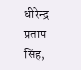धीरेन्द्र प्रताप सिंह,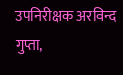उपनिरीक्षक अरविन्द गुप्ता,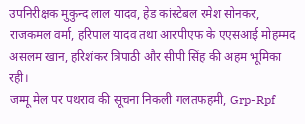उपनिरीक्षक मुकुन्द लाल यादव, हेड कांस्टेबल रमेश सोनकर, राजकमल वर्मा, हरिपाल यादव तथा आरपीएफ के एएसआई मोहम्मद असलम खान, हरिशंकर त्रिपाठी और सीपी सिंह की अहम भूमिका रही।
जम्मू मेल पर पथराव की सूचना निकली गलतफहमी, Grp-Rpf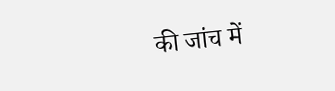की जांच में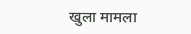खुला मामला